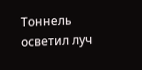Тоннель осветил луч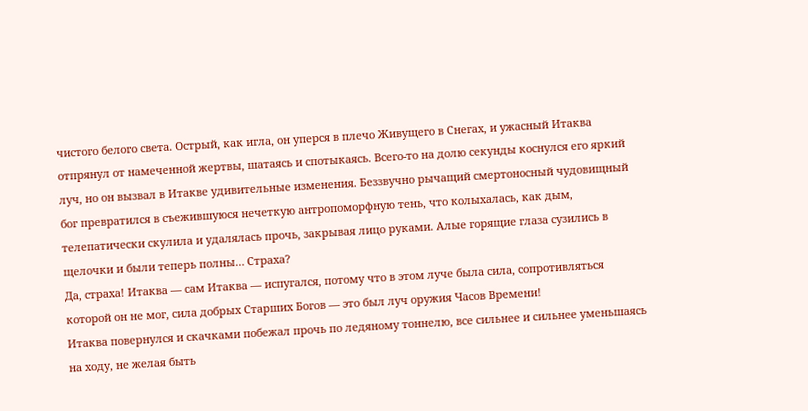чистого белого света. Острый, как игла, он уперся в плечо Живущего в Снегах, и ужасный Итаква отпрянул от намеченной жертвы, шатаясь и спотыкаясь. Всего-то на долю секунды коснулся его яркий луч, но он вызвал в Итакве удивительные изменения. Беззвучно рычащий смертоносный чудовищный бог превратился в съежившуюся нечеткую антропоморфную тень, что колыхалась, как дым, телепатически скулила и удалялась прочь, закрывая лицо руками. Алые горящие глаза сузились в щелочки и были теперь полны… Страха?
Да, страха! Итаква — сам Итаква — испугался, потому что в этом луче была сила, сопротивляться которой он не мог, сила добрых Старших Богов — это был луч оружия Часов Времени!
Итаква повернулся и скачками побежал прочь по ледяному тоннелю, все сильнее и сильнее уменьшаясь на ходу, не желая быть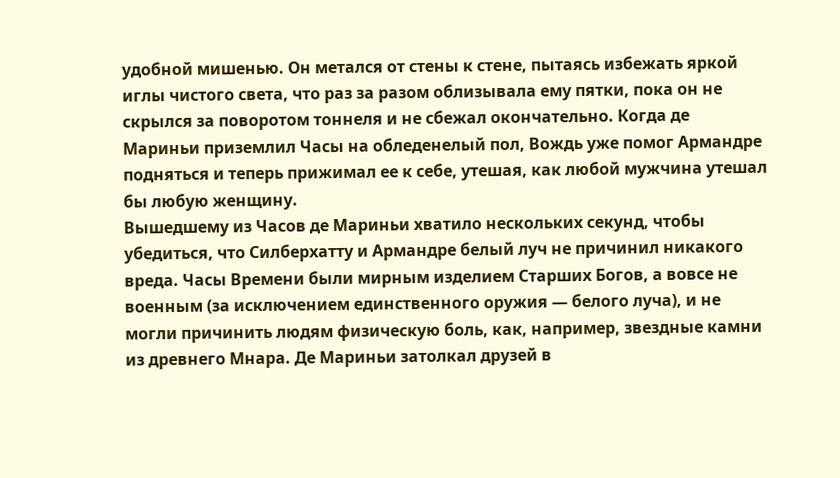удобной мишенью. Он метался от стены к стене, пытаясь избежать яркой иглы чистого света, что раз за разом облизывала ему пятки, пока он не скрылся за поворотом тоннеля и не сбежал окончательно. Когда де Мариньи приземлил Часы на обледенелый пол, Вождь уже помог Армандре подняться и теперь прижимал ее к себе, утешая, как любой мужчина утешал бы любую женщину.
Вышедшему из Часов де Мариньи хватило нескольких секунд, чтобы убедиться, что Силберхатту и Армандре белый луч не причинил никакого вреда. Часы Времени были мирным изделием Старших Богов, а вовсе не военным (за исключением единственного оружия — белого луча), и не могли причинить людям физическую боль, как, например, звездные камни из древнего Мнара. Де Мариньи затолкал друзей в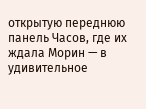открытую переднюю панель Часов, где их ждала Морин — в удивительное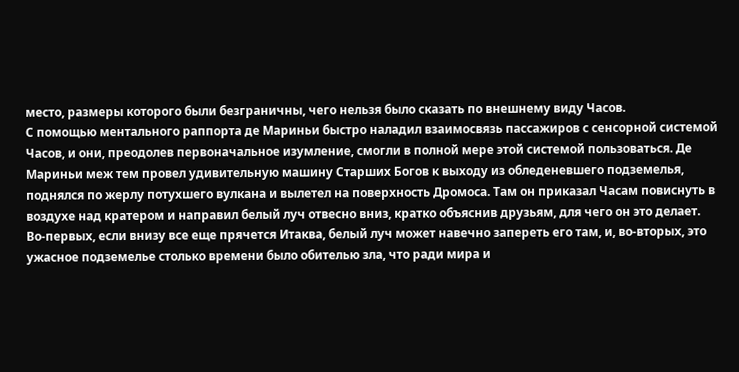место, размеры которого были безграничны, чего нельзя было сказать по внешнему виду Часов.
С помощью ментального раппорта де Мариньи быстро наладил взаимосвязь пассажиров с сенсорной системой Часов, и они, преодолев первоначальное изумление, смогли в полной мере этой системой пользоваться. Де Мариньи меж тем провел удивительную машину Старших Богов к выходу из обледеневшего подземелья, поднялся по жерлу потухшего вулкана и вылетел на поверхность Дромоса. Там он приказал Часам повиснуть в воздухе над кратером и направил белый луч отвесно вниз, кратко объяснив друзьям, для чего он это делает.
Во-первых, если внизу все еще прячется Итаква, белый луч может навечно запереть его там, и, во-вторых, это ужасное подземелье столько времени было обителью зла, что ради мира и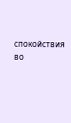спокойствия во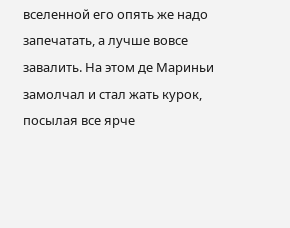вселенной его опять же надо запечатать, а лучше вовсе завалить. На этом де Мариньи замолчал и стал жать курок, посылая все ярче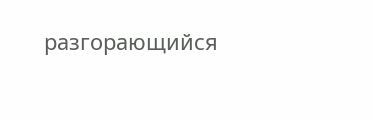разгорающийся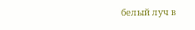белый луч в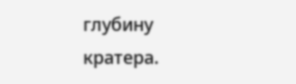глубину кратера.